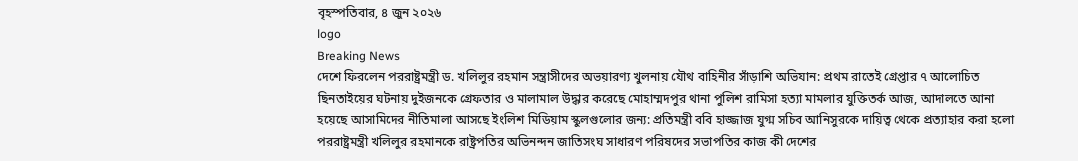বৃহস্পতিবার, ৪ জুন ২০২৬
logo
Breaking News
দেশে ফিরলেন পররাষ্ট্রমন্ত্রী ড. খলিলুর রহমান সন্ত্রাসীদের অভয়ারণ্য খুলনায় যৌথ বাহিনীর সাঁড়াশি অভিযান: প্রথম রাতেই গ্রেপ্তার ৭ আলোচিত ছিনতাইয়ের ঘটনায় দুইজনকে গ্রেফতার ও মালামাল উদ্ধার করেছে মোহাম্মদপুর থানা পুলিশ রামিসা হত্যা মামলার যুক্তিতর্ক আজ, আদালতে আনা হয়েছে আসামিদের নীতিমালা আসছে ইংলিশ মিডিয়াম স্কুলগুলোর জন্য: প্রতিমন্ত্রী ববি হাজ্জাজ যুগ্ম সচিব আনিসুরকে দায়িত্ব থেকে প্রত্যাহার করা হলো পররাষ্ট্রমন্ত্রী খলিলুর রহমানকে রাষ্ট্রপতির অভিনন্দন জাতিসংঘ সাধারণ পরিষদের সভাপতির কাজ কী দেশের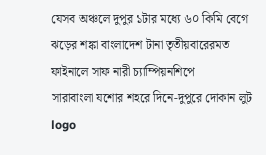যেসব অঞ্চলে দুপুর ১টার মধ্যে ৬০ কিমি বেগে ঝড়ের শঙ্কা বাংলাদেশ টানা তৃতীয়বারেরমত ফাইনালে সাফ নারী চ্যাম্পিয়নশিপে
সারাবাংলা যশোর শহরে দিনে-দুপুরে দোকান লুট
logo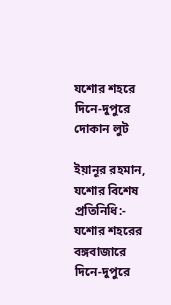যশোর শহরে দিনে-দুপুরে দোকান লুট

ইয়ানূর রহমান, যশোর বিশেষ প্রতিনিধি:- যশোর শহরের বঙ্গবাজারে দিনে-দুপুরে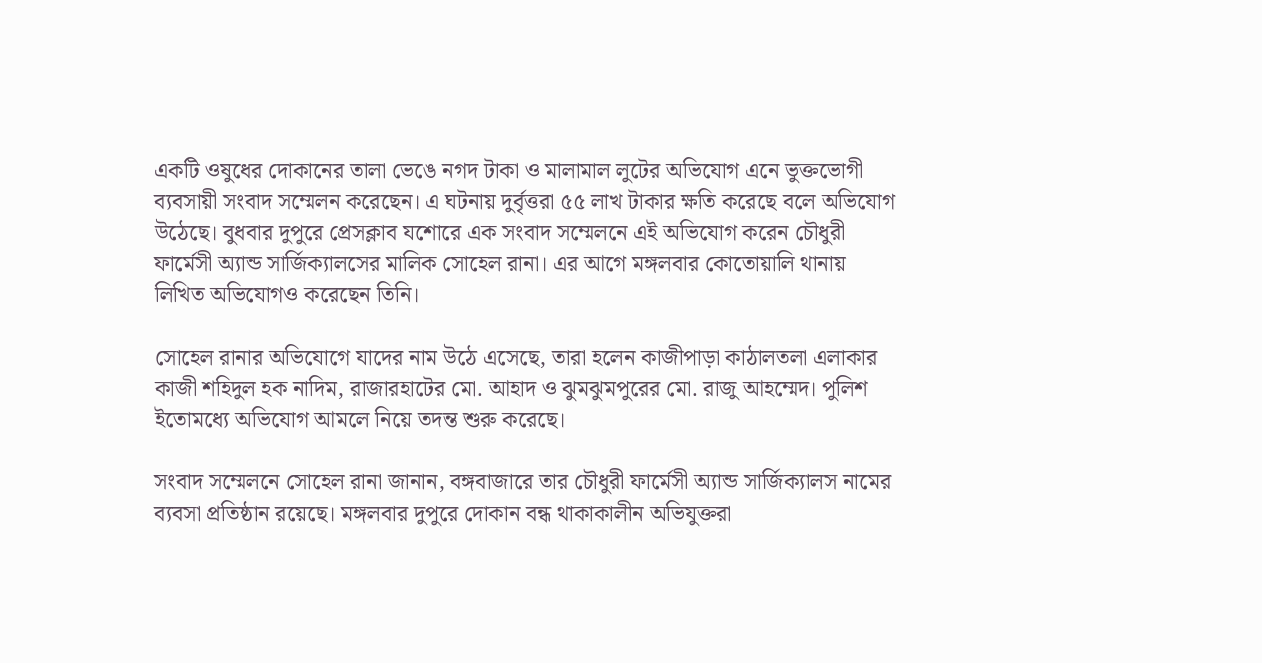একটি ওষুধের দোকানের তালা ভেঙে নগদ টাকা ও মালামাল লুটের অভিযোগ এনে ভুক্তভোগী ব্যবসায়ী সংবাদ সম্মেলন করেছেন। এ ঘটনায় দুর্বৃত্তরা ৫৫ লাখ টাকার ক্ষতি করেছে বলে অভিযোগ উঠেছে। বুধবার দুপুরে প্রেসক্লাব যশোরে এক সংবাদ সম্মেলনে এই অভিযোগ করেন চৌধুরী ফার্মেসী অ্যান্ড সার্জিক্যালসের মালিক সোহেল রানা। এর আগে মঙ্গলবার কোতোয়ালি থানায় লিখিত অভিযোগও করেছেন তিনি।

সোহেল রানার অভিযোগে যাদের নাম উঠে এসেছে, তারা হলেন কাজীপাড়া কাঠালতলা এলাকার কাজী শহিদুল হক নাদিম, রাজারহাটের মো. আহাদ ও ঝুমঝুমপুরের মো. রাজু আহম্মেদ। পুলিশ ইতোমধ্যে অভিযোগ আমলে নিয়ে তদন্ত শুরু করেছে।

সংবাদ সম্মেলনে সোহেল রানা জানান, বঙ্গবাজারে তার চৌধুরী ফার্মেসী অ্যান্ড সার্জিক্যালস নামের ব্যবসা প্রতিষ্ঠান রয়েছে। মঙ্গলবার দুপুরে দোকান বন্ধ থাকাকালীন অভিযুক্তরা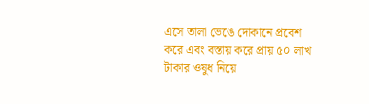এসে তালা ভেঙে দোকানে প্রবেশ করে এবং বস্তায় করে প্রায় ৫০ লাখ টাকার ওষুধ নিয়ে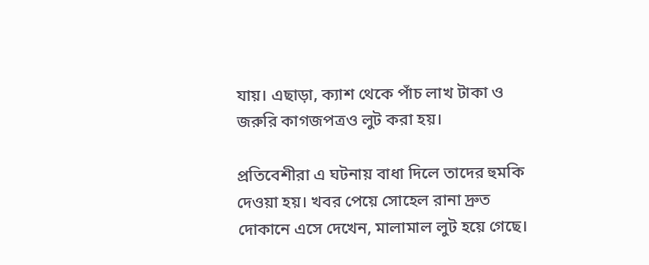যায়। এছাড়া, ক্যাশ থেকে পাঁচ লাখ টাকা ও জরুরি কাগজপত্রও লুট করা হয়।

প্রতিবেশীরা এ ঘটনায় বাধা দিলে তাদের হুমকি দেওয়া হয়। খবর পেয়ে সোহেল রানা দ্রুত দোকানে এসে দেখেন, মালামাল লুট হয়ে গেছে।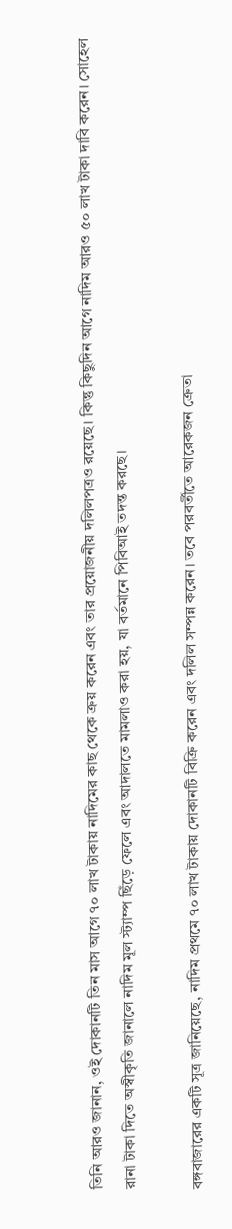তিনি আরও জানান, ওই দোকানটি তিন মাস আগে ৭০ লাখ টাকায় নাদিমের কাছ থেকে ক্রয় করেন এবং তার প্রয়োজনীয় দলিলপত্রও রয়েছে। কিন্তু কিছুদিন আগে নাদিম আরও ৫০ লাখ টাকা দাবি করেন। সোহেল রানা টাকা দিতে অস্বীকৃতি জানালে নাদিম মূল স্ট্যাম্প ছিঁড়ে ফেলে এবং আদালতে মামলাও করা হয়, যা বর্তমানে পিবিআই তদন্ত করছে।

বঙ্গবাজারের একটি সূত্র জানিয়েছে, নাদিম প্রথমে ৭০ লাখ টাকায় দোকানটি বিক্রি করেন এবং দলিল সম্পন্ন করেন। তবে পরবর্তীতে আরেকজন ক্রেতা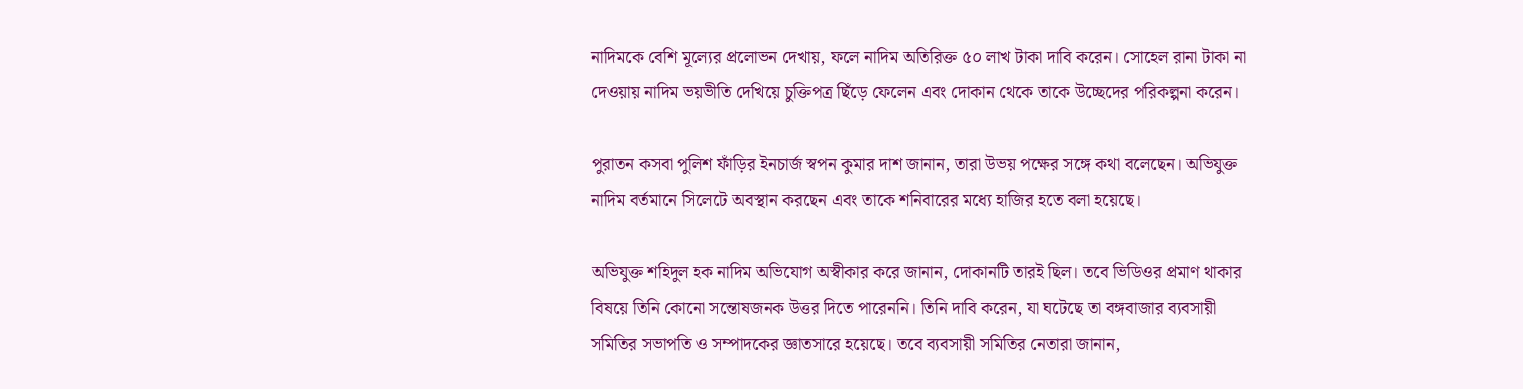নাদিমকে বেশি মূল্যের প্রলোভন দেখায়, ফলে নাদিম অতিরিক্ত ৫০ লাখ টাকা দাবি করেন। সোহেল রানা টাকা না দেওয়ায় নাদিম ভয়ভীতি দেখিয়ে চুক্তিপত্র ছিঁড়ে ফেলেন এবং দোকান থেকে তাকে উচ্ছেদের পরিকল্পনা করেন।

পুরাতন কসবা পুলিশ ফাঁড়ির ইনচার্জ স্বপন কুমার দাশ জানান, তারা উভয় পক্ষের সঙ্গে কথা বলেছেন। অভিযুক্ত নাদিম বর্তমানে সিলেটে অবস্থান করছেন এবং তাকে শনিবারের মধ্যে হাজির হতে বলা হয়েছে।

অভিযুক্ত শহিদুল হক নাদিম অভিযোগ অস্বীকার করে জানান, দোকানটি তারই ছিল। তবে ভিডিওর প্রমাণ থাকার বিষয়ে তিনি কোনো সন্তোষজনক উত্তর দিতে পারেননি। তিনি দাবি করেন, যা ঘটেছে তা বঙ্গবাজার ব্যবসায়ী সমিতির সভাপতি ও সম্পাদকের জ্ঞাতসারে হয়েছে। তবে ব্যবসায়ী সমিতির নেতারা জানান,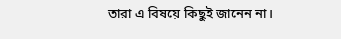তারা এ বিষয়ে কিছুই জানেন না।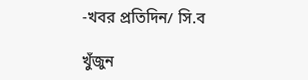-খবর প্রতিদিন/ সি.ব

খুঁজুন